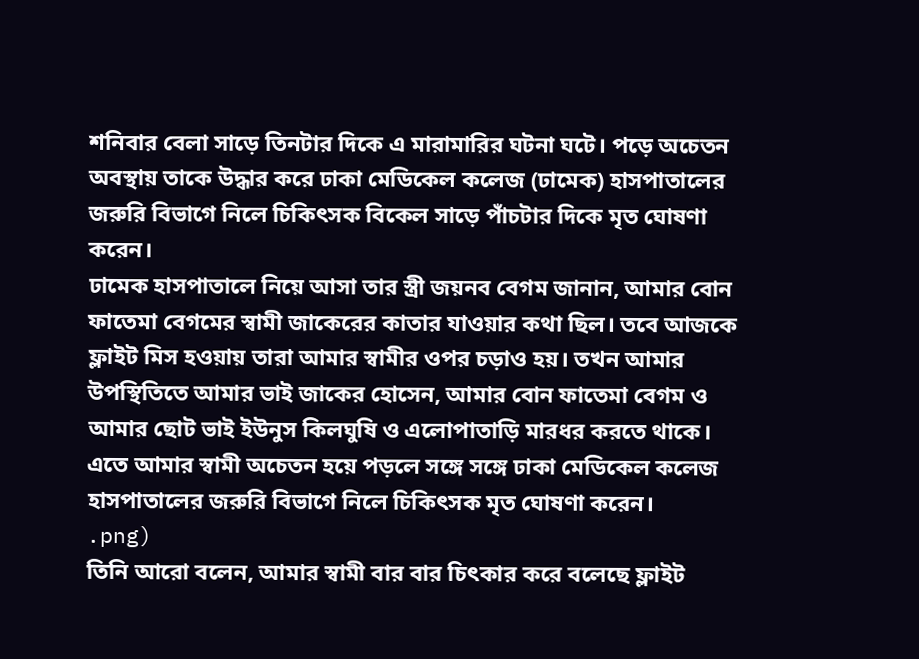শনিবার বেলা সাড়ে তিনটার দিকে এ মারামারির ঘটনা ঘটে। পড়ে অচেতন অবস্থায় তাকে উদ্ধার করে ঢাকা মেডিকেল কলেজ (ঢামেক) হাসপাতালের জরুরি বিভাগে নিলে চিকিৎসক বিকেল সাড়ে পাঁচটার দিকে মৃত ঘোষণা করেন।
ঢামেক হাসপাতালে নিয়ে আসা তার স্ত্রী জয়নব বেগম জানান, আমার বোন ফাতেমা বেগমের স্বামী জাকেরের কাতার যাওয়ার কথা ছিল। তবে আজকে ফ্লাইট মিস হওয়ায় তারা আমার স্বামীর ওপর চড়াও হয়। তখন আমার উপস্থিতিতে আমার ভাই জাকের হোসেন, আমার বোন ফাতেমা বেগম ও আমার ছোট ভাই ইউনুস কিলঘুষি ও এলোপাতাড়ি মারধর করতে থাকে। এতে আমার স্বামী অচেতন হয়ে পড়লে সঙ্গে সঙ্গে ঢাকা মেডিকেল কলেজ হাসপাতালের জরুরি বিভাগে নিলে চিকিৎসক মৃত ঘোষণা করেন।
.png)
তিনি আরো বলেন, আমার স্বামী বার বার চিৎকার করে বলেছে ফ্লাইট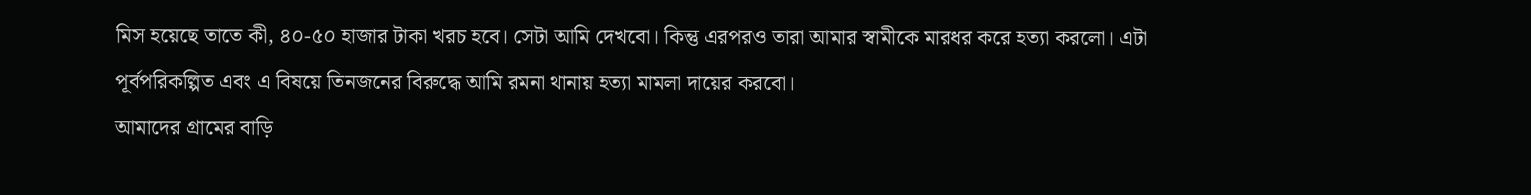মিস হয়েছে তাতে কী, ৪০-৫০ হাজার টাকা খরচ হবে। সেটা আমি দেখবো। কিন্তু এরপরও তারা আমার স্বামীকে মারধর করে হত্যা করলো। এটা পূর্বপরিকল্পিত এবং এ বিষয়ে তিনজনের বিরুদ্ধে আমি রমনা থানায় হত্যা মামলা দায়ের করবো।
আমাদের গ্রামের বাড়ি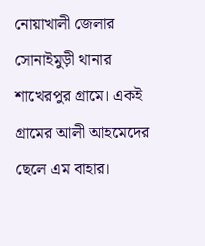নোয়াখালী জেলার সোনাইমুড়ী থানার শাখেরপুর গ্রামে। একই গ্রামের আলী আহমেদের ছেলে এম বাহার।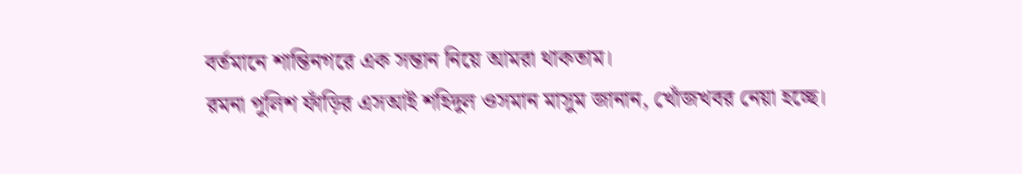বর্তমানে শান্তিনগরে এক সন্তান নিয়ে আমরা থাকতাম।
রমনা পুলিশ ফাঁড়ির এসআই শহিদুল ওসমান মাসুম জানান, খোঁজখবর নেয়া হচ্ছে।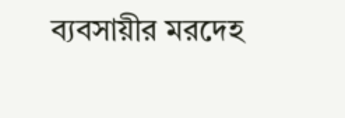ব্যবসায়ীর মরদেহ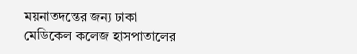ময়নাতদন্তের জন্য ঢাকা মেডিকেল কলেজ হাসপাতালের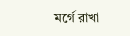মর্গে রাখা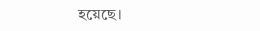হয়েছে।